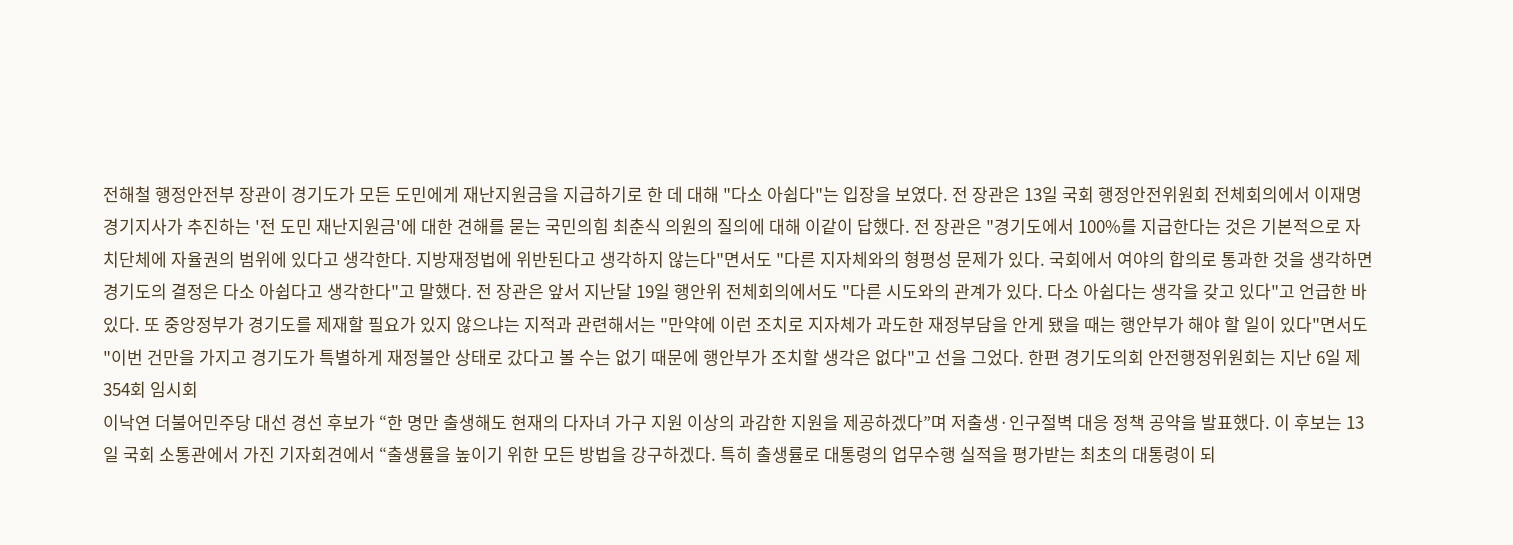전해철 행정안전부 장관이 경기도가 모든 도민에게 재난지원금을 지급하기로 한 데 대해 "다소 아쉽다"는 입장을 보였다. 전 장관은 13일 국회 행정안전위원회 전체회의에서 이재명 경기지사가 추진하는 '전 도민 재난지원금'에 대한 견해를 묻는 국민의힘 최춘식 의원의 질의에 대해 이같이 답했다. 전 장관은 "경기도에서 100%를 지급한다는 것은 기본적으로 자치단체에 자율권의 범위에 있다고 생각한다. 지방재정법에 위반된다고 생각하지 않는다"면서도 "다른 지자체와의 형평성 문제가 있다. 국회에서 여야의 합의로 통과한 것을 생각하면 경기도의 결정은 다소 아쉽다고 생각한다"고 말했다. 전 장관은 앞서 지난달 19일 행안위 전체회의에서도 "다른 시도와의 관계가 있다. 다소 아쉽다는 생각을 갖고 있다"고 언급한 바 있다. 또 중앙정부가 경기도를 제재할 필요가 있지 않으냐는 지적과 관련해서는 "만약에 이런 조치로 지자체가 과도한 재정부담을 안게 됐을 때는 행안부가 해야 할 일이 있다"면서도 "이번 건만을 가지고 경기도가 특별하게 재정불안 상태로 갔다고 볼 수는 없기 때문에 행안부가 조치할 생각은 없다"고 선을 그었다. 한편 경기도의회 안전행정위원회는 지난 6일 제354회 임시회
이낙연 더불어민주당 대선 경선 후보가 “한 명만 출생해도 현재의 다자녀 가구 지원 이상의 과감한 지원을 제공하겠다”며 저출생·인구절벽 대응 정책 공약을 발표했다. 이 후보는 13일 국회 소통관에서 가진 기자회견에서 “출생률을 높이기 위한 모든 방법을 강구하겠다. 특히 출생률로 대통령의 업무수행 실적을 평가받는 최초의 대통령이 되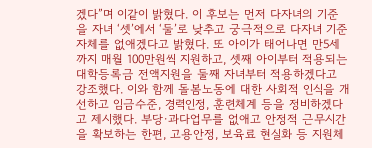겠다”며 이같이 밝혔다. 이 후보는 먼저 다자녀의 기준을 자녀 ‘셋’에서 ‘둘’로 낮추고 궁극적으로 다자녀 기준 자체를 없애겠다고 밝혔다. 또 아이가 태어나면 만5세까지 매월 100만원씩 지원하고, 셋째 아이부터 적용되는 대학등록금 전액지원을 둘째 자녀부터 적용하겠다고 강조했다. 이와 함께 돌봄노동에 대한 사회적 인식을 개선하고 임금수준, 경력인정, 훈련체계 등을 정비하겠다고 제시했다. 부당·과다업무를 없애고 안정적 근무시간을 확보하는 한편, 고용안정, 보육료 현실화 등 지원체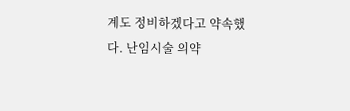계도 정비하겠다고 약속했다. 난임시술 의약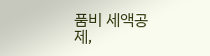품비 세액공제,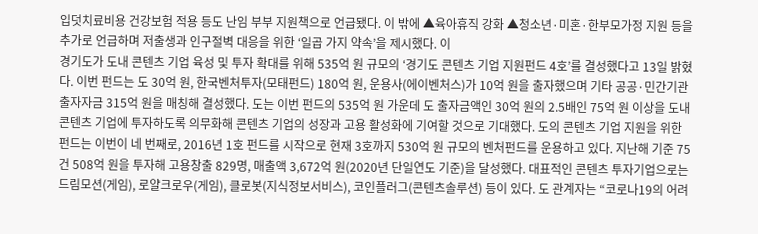입덧치료비용 건강보험 적용 등도 난임 부부 지원책으로 언급됐다. 이 밖에 ▲육아휴직 강화 ▲청소년·미혼·한부모가정 지원 등을 추가로 언급하며 저출생과 인구절벽 대응을 위한 ‘일곱 가지 약속’을 제시했다. 이
경기도가 도내 콘텐츠 기업 육성 및 투자 확대를 위해 535억 원 규모의 ‘경기도 콘텐츠 기업 지원펀드 4호’를 결성했다고 13일 밝혔다. 이번 펀드는 도 30억 원, 한국벤처투자(모태펀드) 180억 원, 운용사(에이벤처스)가 10억 원을 출자했으며 기타 공공·민간기관 출자자금 315억 원을 매칭해 결성했다. 도는 이번 펀드의 535억 원 가운데 도 출자금액인 30억 원의 2.5배인 75억 원 이상을 도내 콘텐츠 기업에 투자하도록 의무화해 콘텐츠 기업의 성장과 고용 활성화에 기여할 것으로 기대했다. 도의 콘텐츠 기업 지원을 위한 펀드는 이번이 네 번째로, 2016년 1호 펀드를 시작으로 현재 3호까지 530억 원 규모의 벤처펀드를 운용하고 있다. 지난해 기준 75건 508억 원을 투자해 고용창출 829명, 매출액 3,672억 원(2020년 단일연도 기준)을 달성했다. 대표적인 콘텐츠 투자기업으로는 드림모션(게임), 로얄크로우(게임), 클로봇(지식정보서비스), 코인플러그(콘텐츠솔루션) 등이 있다. 도 관계자는 “코로나19의 어려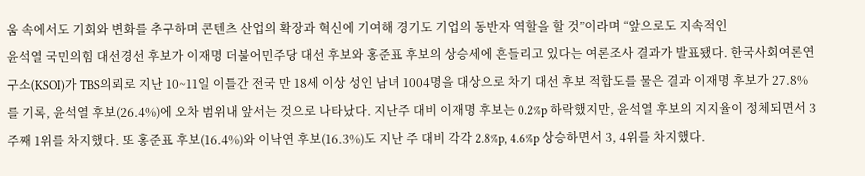움 속에서도 기회와 변화를 추구하며 콘텐츠 산업의 확장과 혁신에 기여해 경기도 기업의 동반자 역할을 할 것”이라며 “앞으로도 지속적인
윤석열 국민의힘 대선경선 후보가 이재명 더불어민주당 대선 후보와 홍준표 후보의 상승세에 흔들리고 있다는 여론조사 결과가 발표됐다. 한국사회여론연구소(KSOI)가 TBS의뢰로 지난 10~11일 이틀간 전국 만 18세 이상 성인 남녀 1004명을 대상으로 차기 대선 후보 적합도를 물은 결과 이재명 후보가 27.8%를 기록, 윤석열 후보(26.4%)에 오차 범위내 앞서는 것으로 나타났다. 지난주 대비 이재명 후보는 0.2%p 하락했지만, 윤석열 후보의 지지율이 정체되면서 3주째 1위를 차지했다. 또 홍준표 후보(16.4%)와 이낙연 후보(16.3%)도 지난 주 대비 각각 2.8%p, 4.6%p 상승하면서 3, 4위를 차지했다.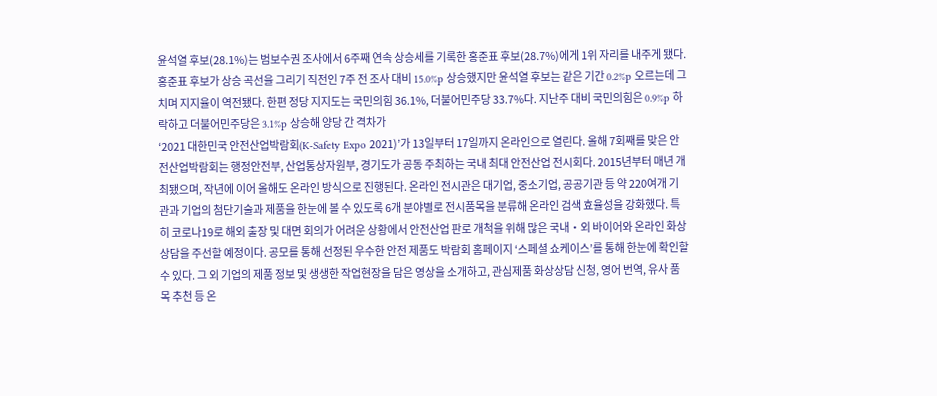윤석열 후보(28.1%)는 범보수권 조사에서 6주째 연속 상승세를 기록한 홍준표 후보(28.7%)에게 1위 자리를 내주게 됐다. 홍준표 후보가 상승 곡선을 그리기 직전인 7주 전 조사 대비 15.0%p 상승했지만 윤석열 후보는 같은 기간 0.2%p 오르는데 그치며 지지율이 역전됐다. 한편 정당 지지도는 국민의힘 36.1%, 더불어민주당 33.7%다. 지난주 대비 국민의힘은 0.9%p 하락하고 더불어민주당은 3.1%p 상승해 양당 간 격차가
‘2021 대한민국 안전산업박람회(K-Safety Expo 2021)’가 13일부터 17일까지 온라인으로 열린다. 올해 7회째를 맞은 안전산업박람회는 행정안전부, 산업통상자원부, 경기도가 공동 주최하는 국내 최대 안전산업 전시회다. 2015년부터 매년 개최됐으며, 작년에 이어 올해도 온라인 방식으로 진행된다. 온라인 전시관은 대기업, 중소기업, 공공기관 등 약 220여개 기관과 기업의 첨단기술과 제품을 한눈에 볼 수 있도록 6개 분야별로 전시품목을 분류해 온라인 검색 효율성을 강화했다. 특히 코로나19로 해외 출장 및 대면 회의가 어려운 상황에서 안전산업 판로 개척을 위해 많은 국내‧외 바이어와 온라인 화상상담을 주선할 예정이다. 공모를 통해 선정된 우수한 안전 제품도 박람회 홈페이지 ‘스페셜 쇼케이스’를 통해 한눈에 확인할 수 있다. 그 외 기업의 제품 정보 및 생생한 작업현장을 담은 영상을 소개하고, 관심제품 화상상담 신청, 영어 번역, 유사 품목 추천 등 온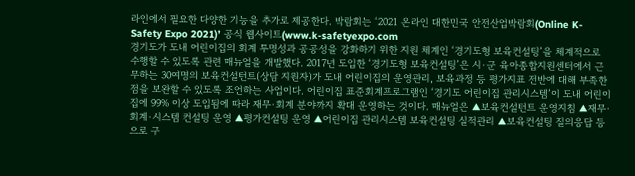라인에서 필요한 다양한 기능을 추가로 제공한다. 박람회는 ‘2021 온라인 대한민국 안전산업박람회(Online K-Safety Expo 2021)’ 공식 웹사이트(www.k-safetyexpo.com
경기도가 도내 어린이집의 회계 투명성과 공공성을 강화하기 위한 지원 체계인 ‘경기도형 보육컨설팅’을 체계적으로 수행할 수 있도록 관련 매뉴얼을 개발했다. 2017년 도입한 ‘경기도형 보육컨설팅’은 시·군 육아종합지원센터에서 근무하는 30여명의 보육컨설턴트(상담 지원자)가 도내 어린이집의 운영관리, 보육과정 등 평가지표 전반에 대해 부족한 점을 보완할 수 있도록 조언하는 사업이다. 어린이집 표준회계프로그램인 ‘경기도 어린이집 관리시스템’이 도내 어린이집에 99% 이상 도입됨에 따라 재무·회계 분야까지 확대 운영하는 것이다. 매뉴얼은 ▲보육컨설턴트 운영지침 ▲재무·회계·시스템 컨설팅 운영 ▲평가컨설팅 운영 ▲어린이집 관리시스템 보육컨설팅 실적관리 ▲보육컨설팅 질의응답 등으로 구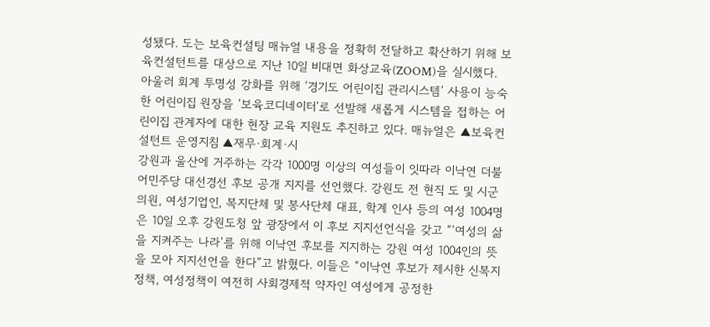성됐다. 도는 보육컨설팅 매뉴얼 내용을 정확히 전달하고 확산하기 위해 보육컨설턴트를 대상으로 지난 10일 비대면 화상교육(ZOOM)을 실시했다. 아울러 회계 투명성 강화를 위해 ‘경기도 어린이집 관리시스템’ 사용이 능숙한 어린이집 원장을 ‘보육코디네이터’로 선발해 새롭게 시스템을 접하는 어린이집 관계자에 대한 현장 교육 지원도 추진하고 있다. 매뉴얼은 ▲보육컨설턴트 운영지침 ▲재무·회계·시
강원과 울산에 거주하는 각각 1000명 이상의 여성들이 잇따라 이낙연 더불어민주당 대선경선 후보 공개 지지를 선언했다. 강원도 전 현직 도 및 시군의원, 여성기업인, 복지단체 및 봉사단체 대표, 학계 인사 등의 여성 1004명은 10일 오후 강원도청 앞 광장에서 이 후보 지지선언식을 갖고 “‘여성의 삶을 지켜주는 나라’를 위해 이낙연 후보를 지지하는 강원 여성 1004인의 뜻을 모아 지지선언을 한다”고 밝혔다. 이들은 “이낙연 후보가 제시한 신복지 정책, 여성정책이 여전히 사회경제적 약자인 여성에게 공정한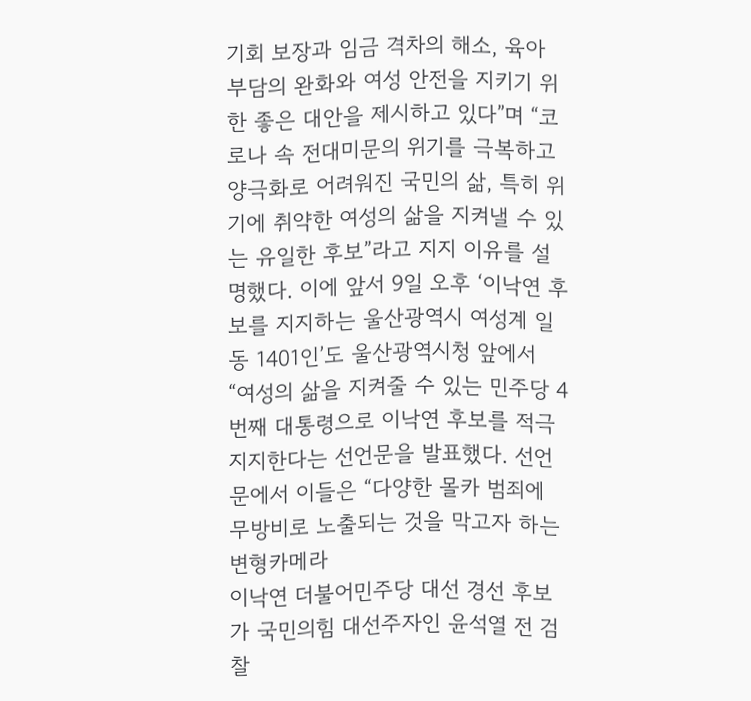기회 보장과 임금 격차의 해소, 육아 부담의 완화와 여성 안전을 지키기 위한 좋은 대안을 제시하고 있다”며 “코로나 속 전대미문의 위기를 극복하고 양극화로 어려워진 국민의 삶, 특히 위기에 취약한 여성의 삶을 지켜낼 수 있는 유일한 후보”라고 지지 이유를 설명했다. 이에 앞서 9일 오후 ‘이낙연 후보를 지지하는 울산광역시 여성계 일동 1401인’도 울산광역시청 앞에서 “여성의 삶을 지켜줄 수 있는 민주당 4번째 대통령으로 이낙연 후보를 적극 지지한다는 선언문을 발표했다. 선언문에서 이들은 “다양한 몰카 범죄에 무방비로 노출되는 것을 막고자 하는 변형카메라
이낙연 더불어민주당 대선 경선 후보가 국민의힘 대선주자인 윤석열 전 검찰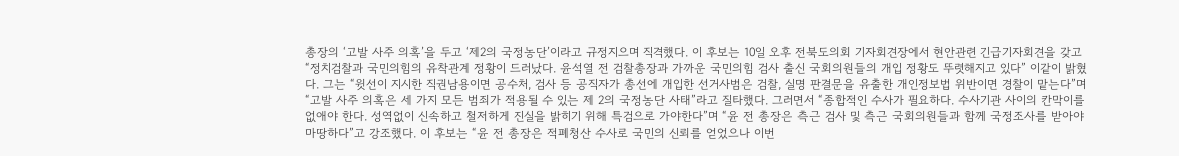총장의 ‘고발 사주 의혹’을 두고 ‘제2의 국정농단’이라고 규정지으며 직격했다. 이 후보는 10일 오후 전북도의회 기자회견장에서 현안관련 긴급기자회견을 갖고 “정치검찰과 국민의힘의 유착관계 정황이 드러났다. 윤석열 전 검찰총장과 가까운 국민의힘 검사 출신 국회의원들의 개입 정황도 뚜렷해지고 있다” 이같이 밝혔다. 그는 “윗선이 지시한 직권남용이면 공수처, 검사 등 공직자가 총선에 개입한 선거사범은 검찰, 실명 판결문을 유출한 개인정보법 위반이면 경찰이 맡는다”며 “고발 사주 의혹은 세 가지 모든 범죄가 적용될 수 있는 제 2의 국정농단 사태”라고 질타했다. 그러면서 “종합적인 수사가 필요하다. 수사기관 사이의 칸막이를 없애야 한다. 성역없이 신속하고 철저하게 진실을 밝히기 위해 특검으로 가야한다”며 “윤 전 총장은 측근 검사 및 측근 국회의원들과 함께 국정조사를 받아야 마땅하다”고 강조했다. 이 후보는 “윤 전 총장은 적폐청산 수사로 국민의 신뢰를 얻었으나 이번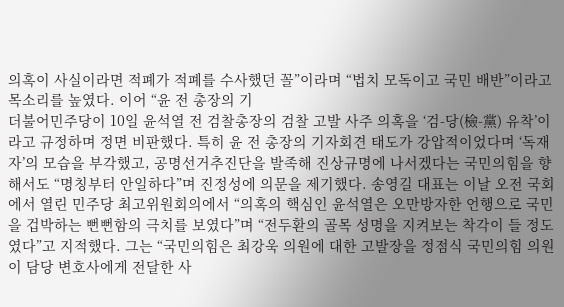의혹이 사실이라면 적폐가 적폐를 수사했던 꼴”이라며 “법치 모독이고 국민 배반”이라고 목소리를 높였다. 이어 “윤 전 총장의 기
더불어민주당이 10일 윤석열 전 검찰총장의 검찰 고발 사주 의혹을 ‘검-당(檢-黨) 유착’이라고 규정하며 정면 비판했다. 특히 윤 전 총장의 기자회견 태도가 강압적이었다며 ‘독재자’의 모습을 부각했고, 공명선거추진단을 발족해 진상규명에 나서겠다는 국민의힘을 향해서도 “명칭부터 안일하다”며 진정성에 의문을 제기했다. 송영길 대표는 이날 오전 국회에서 열린 민주당 최고위원회의에서 “의혹의 핵심인 윤석열은 오만방자한 언행으로 국민을 겁박하는 뻔뻔함의 극치를 보였다”며 “전두환의 골목 성명을 지켜보는 착각이 들 정도였다”고 지적했다. 그는 “국민의힘은 최강욱 의원에 대한 고발장을 정점식 국민의힘 의원이 담당 변호사에게 전달한 사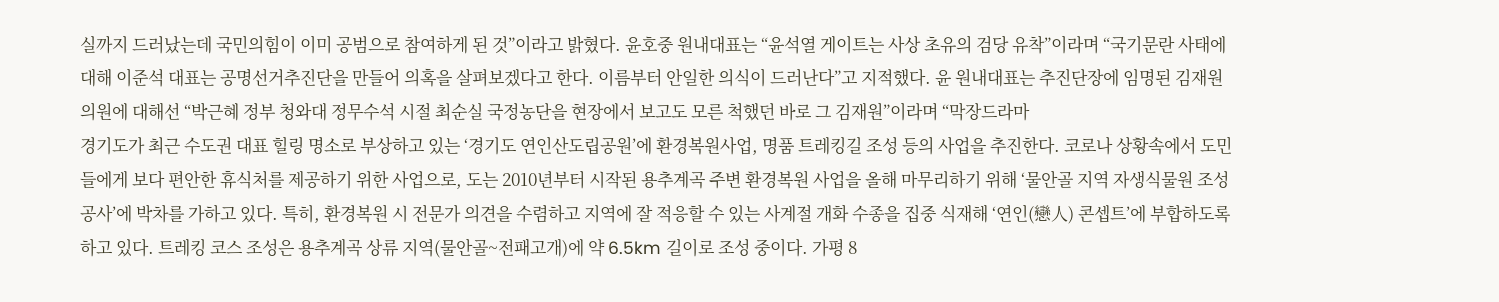실까지 드러났는데 국민의힘이 이미 공범으로 참여하게 된 것”이라고 밝혔다. 윤호중 원내대표는 “윤석열 게이트는 사상 초유의 검당 유착”이라며 “국기문란 사태에 대해 이준석 대표는 공명선거추진단을 만들어 의혹을 살펴보겠다고 한다. 이름부터 안일한 의식이 드러난다”고 지적했다. 윤 원내대표는 추진단장에 임명된 김재원 의원에 대해선 “박근혜 정부 청와대 정무수석 시절 최순실 국정농단을 현장에서 보고도 모른 척했던 바로 그 김재원”이라며 “막장드라마
경기도가 최근 수도권 대표 힐링 명소로 부상하고 있는 ‘경기도 연인산도립공원’에 환경복원사업, 명품 트레킹길 조성 등의 사업을 추진한다. 코로나 상황속에서 도민들에게 보다 편안한 휴식처를 제공하기 위한 사업으로, 도는 2010년부터 시작된 용추계곡 주변 환경복원 사업을 올해 마무리하기 위해 ‘물안골 지역 자생식물원 조성공사’에 박차를 가하고 있다. 특히, 환경복원 시 전문가 의견을 수렴하고 지역에 잘 적응할 수 있는 사계절 개화 수종을 집중 식재해 ‘연인(戀人) 콘셉트’에 부합하도록 하고 있다. 트레킹 코스 조성은 용추계곡 상류 지역(물안골~전패고개)에 약 6.5km 길이로 조성 중이다. 가평 8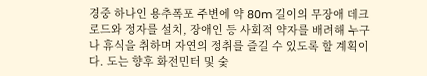경중 하나인 용추폭포 주변에 약 80m 길이의 무장애 데크로드와 정자를 설치, 장애인 등 사회적 약자를 배려해 누구나 휴식을 취하며 자연의 정취를 즐길 수 있도록 할 계획이다. 도는 향후 화전민터 및 숯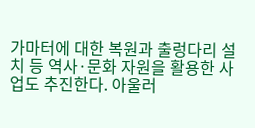가마터에 대한 복원과 출렁다리 설치 등 역사·문화 자원을 활용한 사업도 추진한다. 아울러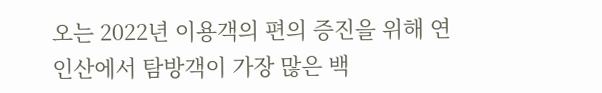오는 2022년 이용객의 편의 증진을 위해 연인산에서 탐방객이 가장 많은 백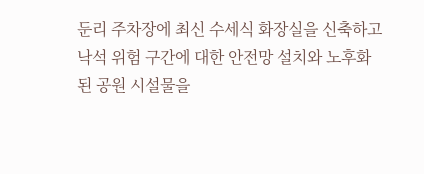둔리 주차장에 최신 수세식 화장실을 신축하고 낙석 위험 구간에 대한 안전망 설치와 노후화된 공원 시설물을